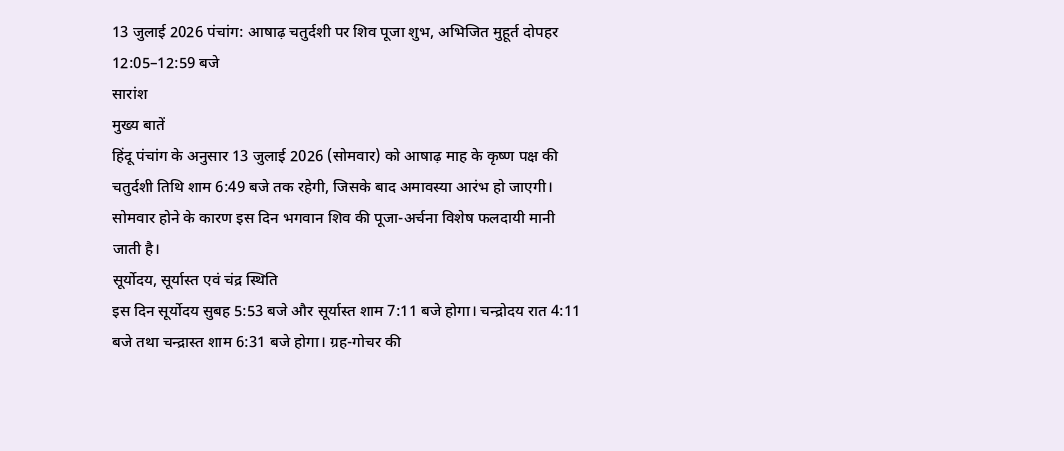13 जुलाई 2026 पंचांग: आषाढ़ चतुर्दशी पर शिव पूजा शुभ, अभिजित मुहूर्त दोपहर 12:05–12:59 बजे
सारांश
मुख्य बातें
हिंदू पंचांग के अनुसार 13 जुलाई 2026 (सोमवार) को आषाढ़ माह के कृष्ण पक्ष की चतुर्दशी तिथि शाम 6:49 बजे तक रहेगी, जिसके बाद अमावस्या आरंभ हो जाएगी। सोमवार होने के कारण इस दिन भगवान शिव की पूजा-अर्चना विशेष फलदायी मानी जाती है।
सूर्योदय, सूर्यास्त एवं चंद्र स्थिति
इस दिन सूर्योदय सुबह 5:53 बजे और सूर्यास्त शाम 7:11 बजे होगा। चन्द्रोदय रात 4:11 बजे तथा चन्द्रास्त शाम 6:31 बजे होगा। ग्रह-गोचर की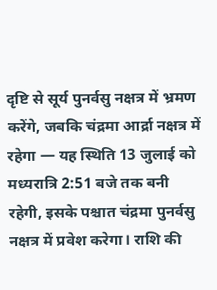दृष्टि से सूर्य पुनर्वसु नक्षत्र में भ्रमण करेंगे, जबकि चंद्रमा आर्द्रा नक्षत्र में रहेगा — यह स्थिति 13 जुलाई को मध्यरात्रि 2:51 बजे तक बनी रहेगी, इसके पश्चात चंद्रमा पुनर्वसु नक्षत्र में प्रवेश करेगा। राशि की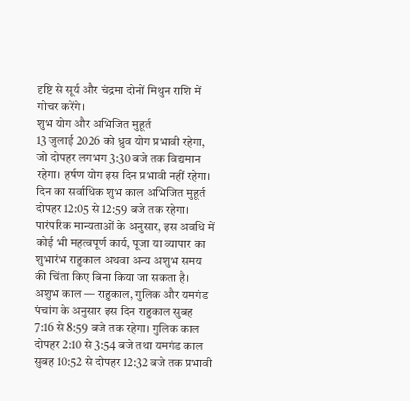दृष्टि से सूर्य और चंद्रमा दोनों मिथुन राशि में गोचर करेंगे।
शुभ योग और अभिजित मुहूर्त
13 जुलाई 2026 को ध्रुव योग प्रभावी रहेगा, जो दोपहर लगभग 3:30 बजे तक विद्यमान रहेगा। हर्षण योग इस दिन प्रभावी नहीं रहेगा। दिन का सर्वाधिक शुभ काल अभिजित मुहूर्त दोपहर 12:05 से 12:59 बजे तक रहेगा। पारंपरिक मान्यताओं के अनुसार, इस अवधि में कोई भी महत्वपूर्ण कार्य, पूजा या व्यापार का शुभारंभ राहुकाल अथवा अन्य अशुभ समय की चिंता किए बिना किया जा सकता है।
अशुभ काल — राहुकाल, गुलिक और यमगंड
पंचांग के अनुसार इस दिन राहुकाल सुबह 7:16 से 8:59 बजे तक रहेगा। गुलिक काल दोपहर 2:10 से 3:54 बजे तथा यमगंड काल सुबह 10:52 से दोपहर 12:32 बजे तक प्रभावी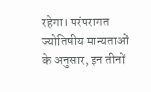रहेगा। परंपरागत ज्योतिषीय मान्यताओं के अनुसार, इन तीनों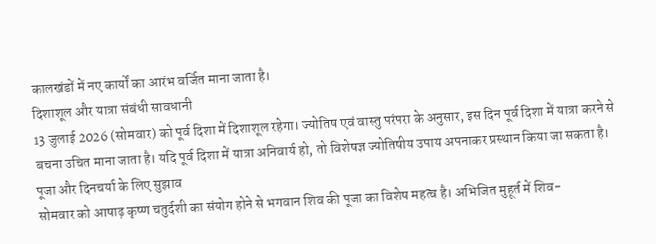कालखंडों में नए कार्यों का आरंभ वर्जित माना जाता है।
दिशाशूल और यात्रा संबंधी सावधानी
13 जुलाई 2026 (सोमवार) को पूर्व दिशा में दिशाशूल रहेगा। ज्योतिष एवं वास्तु परंपरा के अनुसार, इस दिन पूर्व दिशा में यात्रा करने से बचना उचित माना जाता है। यदि पूर्व दिशा में यात्रा अनिवार्य हो, तो विशेषज्ञ ज्योतिषीय उपाय अपनाकर प्रस्थान किया जा सकता है।
पूजा और दिनचर्या के लिए सुझाव
सोमवार को आषाढ़ कृष्ण चतुर्दशी का संयोग होने से भगवान शिव की पूजा का विशेष महत्व है। अभिजित मुहूर्त में शिव-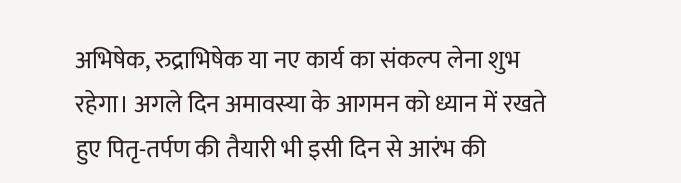अभिषेक, रुद्राभिषेक या नए कार्य का संकल्प लेना शुभ रहेगा। अगले दिन अमावस्या के आगमन को ध्यान में रखते हुए पितृ-तर्पण की तैयारी भी इसी दिन से आरंभ की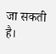जा सकती है।